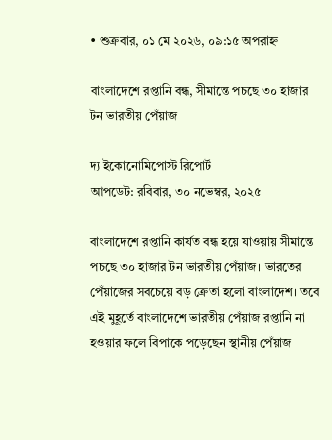• শুক্রবার, ০১ মে ২০২৬, ০৯:১৫ অপরাহ্ন

বাংলাদেশে রপ্তানি বন্ধ, সীমান্তে পচছে ৩০ হাজার টন ভারতীয় পেঁয়াজ

দ্য ইকোনোমিপোস্ট রিপোর্ট
আপডেট: রবিবার, ৩০ নভেম্বর, ২০২৫

বাংলাদেশে রপ্তানি কার্যত বন্ধ হয়ে যাওয়ায় সীমান্তে পচছে ৩০ হাজার টন ভারতীয় পেঁয়াজ। ভারতের পেঁয়াজের সবচেয়ে বড় ক্রেতা হলো বাংলাদেশ। তবে এই মুহূর্তে বাংলাদেশে ভারতীয় পেঁয়াজ রপ্তানি না হওয়ার ফলে বিপাকে পড়েছেন স্থানীয় পেঁয়াজ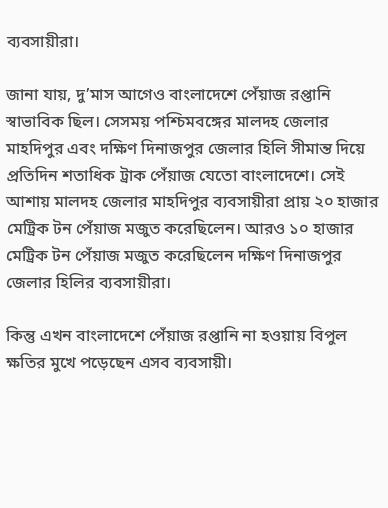ব্যবসায়ীরা।

জানা যায়, দু’মাস আগেও বাংলাদেশে পেঁয়াজ রপ্তানি স্বাভাবিক ছিল। সেসময় পশ্চিমবঙ্গের মালদহ জেলার মাহদিপুর এবং দক্ষিণ দিনাজপুর জেলার হিলি সীমান্ত দিয়ে প্রতিদিন শতাধিক ট্রাক পেঁয়াজ যেতো বাংলাদেশে। সেই আশায় মালদহ জেলার মাহদিপুর ব্যবসায়ীরা প্রায় ২০ হাজার মেট্রিক টন পেঁয়াজ মজুত করেছিলেন। আরও ১০ হাজার মেট্রিক টন পেঁয়াজ মজুত করেছিলেন দক্ষিণ দিনাজপুর জেলার হিলির ব্যবসায়ীরা।

কিন্তু এখন বাংলাদেশে পেঁয়াজ রপ্তানি না হওয়ায় বিপুল ক্ষতির মুখে পড়েছেন এসব ব্যবসায়ী।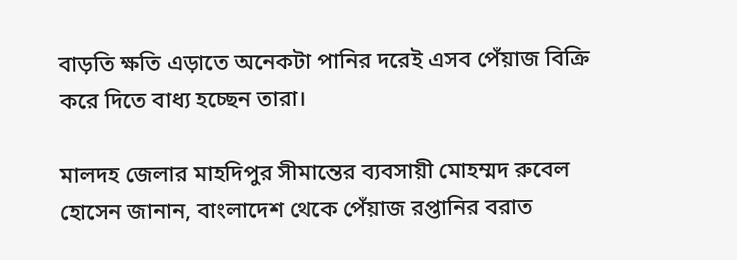বাড়তি ক্ষতি এড়াতে অনেকটা পানির দরেই এসব পেঁয়াজ বিক্রি করে দিতে বাধ্য হচ্ছেন তারা।

মালদহ জেলার মাহদিপুর সীমান্তের ব্যবসায়ী মোহম্মদ রুবেল হোসেন জানান, বাংলাদেশ থেকে পেঁয়াজ রপ্তানির বরাত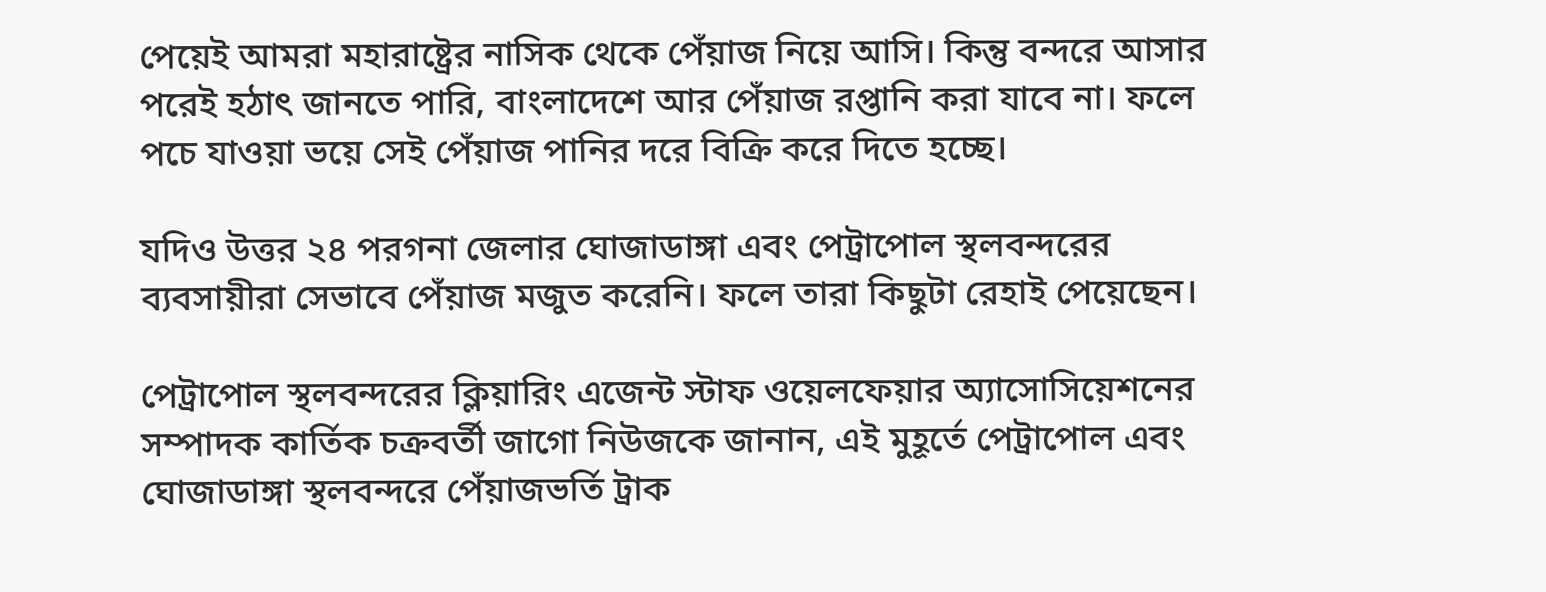পেয়েই আমরা মহারাষ্ট্রের নাসিক থেকে পেঁয়াজ নিয়ে আসি। কিন্তু বন্দরে আসার পরেই হঠাৎ জানতে পারি, বাংলাদেশে আর পেঁয়াজ রপ্তানি করা যাবে না। ফলে পচে যাওয়া ভয়ে সেই পেঁয়াজ পানির দরে বিক্রি করে দিতে হচ্ছে।

যদিও উত্তর ২৪ পরগনা জেলার ঘোজাডাঙ্গা এবং পেট্রাপোল স্থলবন্দরের ব্যবসায়ীরা সেভাবে পেঁয়াজ মজুত করেনি। ফলে তারা কিছুটা রেহাই পেয়েছেন।

পেট্রাপোল স্থলবন্দরের ক্লিয়ারিং এজেন্ট স্টাফ ওয়েলফেয়ার অ্যাসোসিয়েশনের সম্পাদক কার্তিক চক্রবর্তী জাগো নিউজকে জানান, এই মুহূর্তে পেট্রাপোল এবং ঘোজাডাঙ্গা স্থলবন্দরে পেঁয়াজভর্তি ট্রাক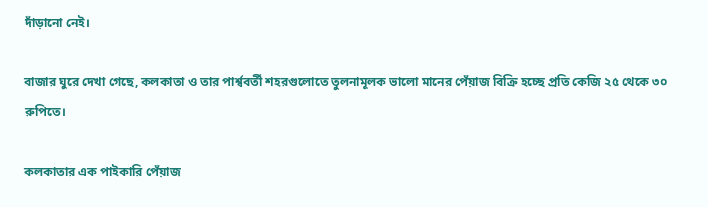দাঁড়ানো নেই।

বাজার ঘুরে দেখা গেছে, কলকাতা ও তার পার্শ্ববর্তী শহরগুলোতে তুলনামূলক ভালো মানের পেঁয়াজ বিক্রি হচ্ছে প্রতি কেজি ২৫ থেকে ৩০ রুপিতে।

কলকাতার এক পাইকারি পেঁয়াজ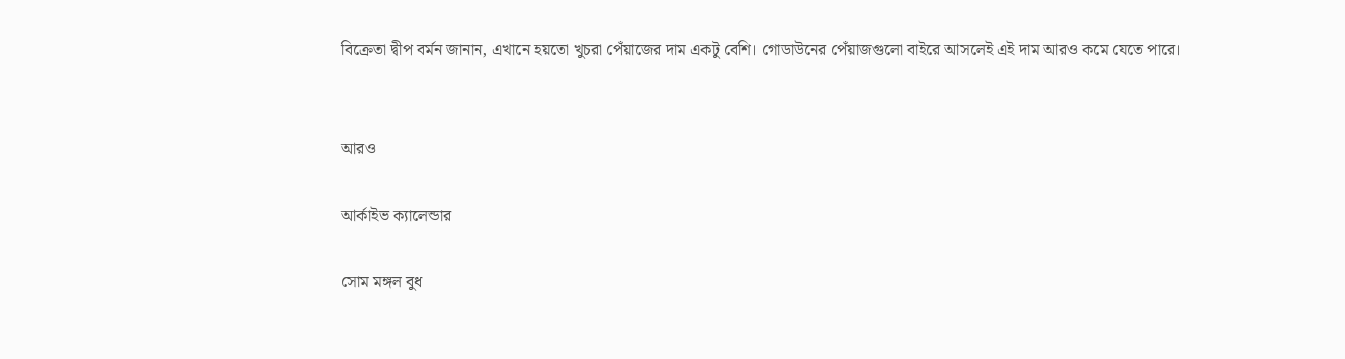বিক্রেতা দ্বীপ বর্মন জানান, এখানে হয়তো খুচরা পেঁয়াজের দাম একটু বেশি। গোডাউনের পেঁয়াজগুলো বাইরে আসলেই এই দাম আরও কমে যেতে পারে।


আরও

আর্কাইভ ক্যালেন্ডার

সোম মঙ্গল বুধ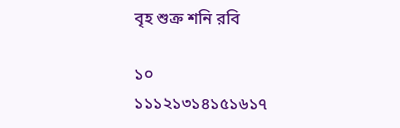বৃহ শুক্র শনি রবি

১০
১১১২১৩১৪১৫১৬১৭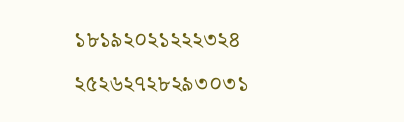১৮১৯২০২১২২২৩২৪
২৫২৬২৭২৮২৯৩০৩১